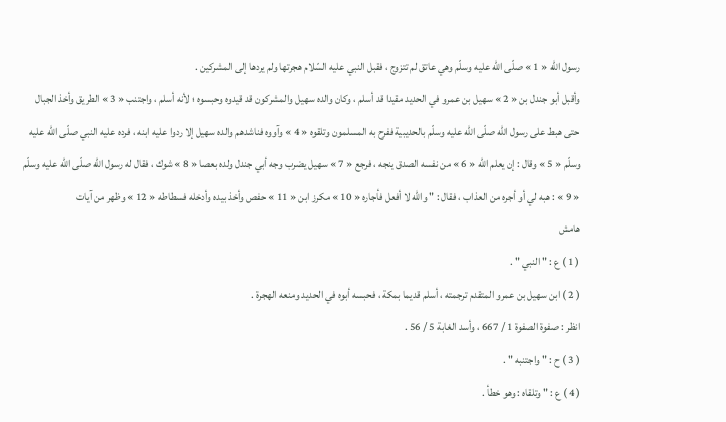رسول اللّه « 1 » صلّى اللّه عليه وسلّم وهي عاتق لم تتزوج ، فقبل النبي عليه السّلام هجرتها ولم يردها إلى المشركين .
وأقبل أبو جندل بن « 2 » سهيل بن عمرو في الحديد مقيدا قد أسلم ، وكان والده سهيل والمشركون قد قيدوه وحبسوه ؛ لأنه أسلم ، واجتنب « 3 » الطريق وأخذ الجبال حتى هبط على رسول اللّه صلّى اللّه عليه وسلّم بالحديبية ففرح به المسلمون وتلقوه « 4 » وآووه فناشدهم والده سهيل إلا ردوا عليه ابنه ، فرده عليه النبي صلّى اللّه عليه وسلّم « 5 » وقال : إن يعلم اللّه « 6 » من نفسه الصدق ينجه ، فرجع « 7 » سهيل يضرب وجه أبي جندل ولده بعصا « 8 » شوك ، فقال له رسول اللّه صلّى اللّه عليه وسلّم « 9 » : هبه لي أو أجره من العذاب ، فقال : " واللّه لا أفعل فأجاره « 10 » مكرز ابن « 11 » حفص وأخذ بيده وأدخله فسطاطه « 12 » وظهر من آيات
هامش
( 1 ) ع : " النبي " .
( 2 ) ابن سهيل بن عمرو المتقدم ترجمته ، أسلم قديما بمكة ، فحبسه أبوه في الحديد ومنعه الهجرة .
انظر : صفوة الصفوة 1 / 667 ، وأسد الغابة 5 / 56 .
( 3 ) ح : " واجتنبه " .
( 4 ) ع : " وتلقاه : وهو خطأ .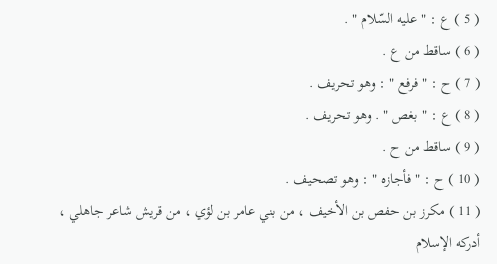( 5 ) ع : " عليه السّلام " .
( 6 ) ساقط من ع .
( 7 ) ح : " فرفع " : وهو تحريف .
( 8 ) ع : " بغص " . وهو تحريف .
( 9 ) ساقط من ح .
( 10 ) ح : " فأجازه " : وهو تصحيف .
( 11 ) مكرز بن حفص بن الأخيف ، من بني عامر بن لؤي ، من قريش شاعر جاهلي ، أدركه الإسلام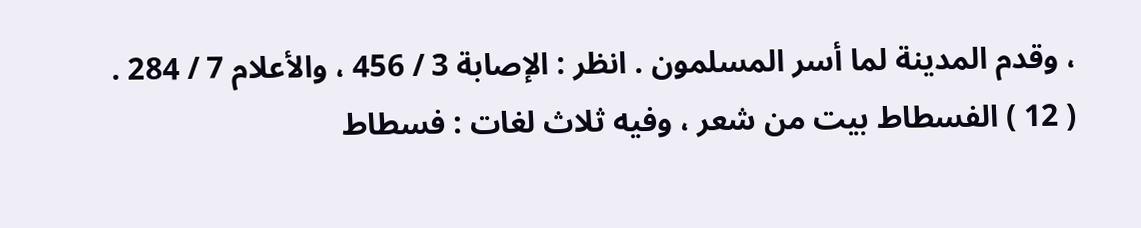، وقدم المدينة لما أسر المسلمون . انظر : الإصابة 3 / 456 ، والأعلام 7 / 284 .
( 12 ) الفسطاط بيت من شعر ، وفيه ثلاث لغات : فسطاط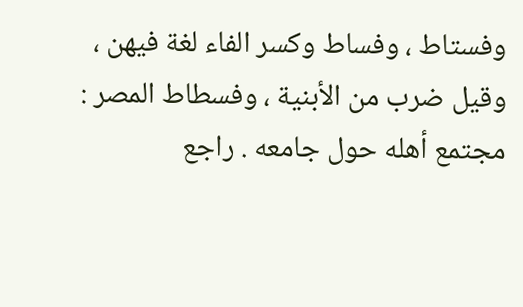وفستاط ، وفساط وكسر الفاء لغة فيهن ، وقيل ضرب من الأبنية ، وفسطاط المصر : مجتمع أهله حول جامعه . راجع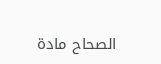الصحاح مادة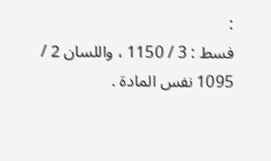:
فسط : 3 / 1150 ، واللسان 2 / 1095 نفس المادة .